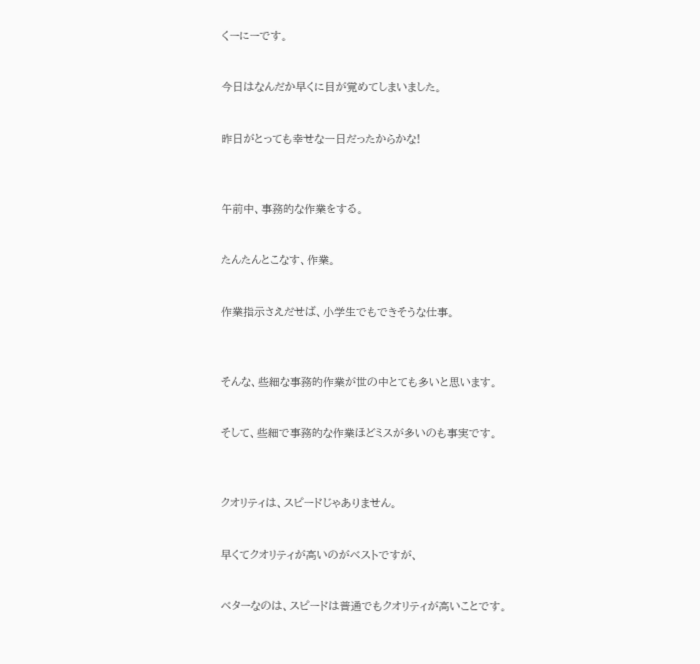くーにーです。


今日はなんだか早くに目が覚めてしまいました。


昨日がとっても幸せな一日だったからかな!



午前中、事務的な作業をする。


たんたんとこなす、作業。


作業指示さえだせば、小学生でもできそうな仕事。



そんな、些細な事務的作業が世の中とても多いと思います。


そして、些細で事務的な作業ほどミスが多いのも事実です。



クオリティは、スピードじゃありません。


早くてクオリティが高いのがベストですが、


ベターなのは、スピードは普通でもクオリティが高いことです。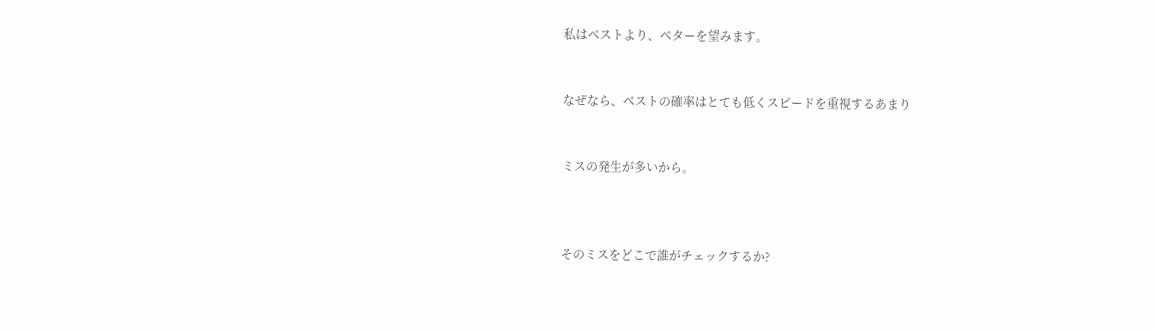私はベストより、ベターを望みます。


なぜなら、ベストの確率はとても低くスピードを重視するあまり


ミスの発生が多いから。



そのミスをどこで誰がチェックするか?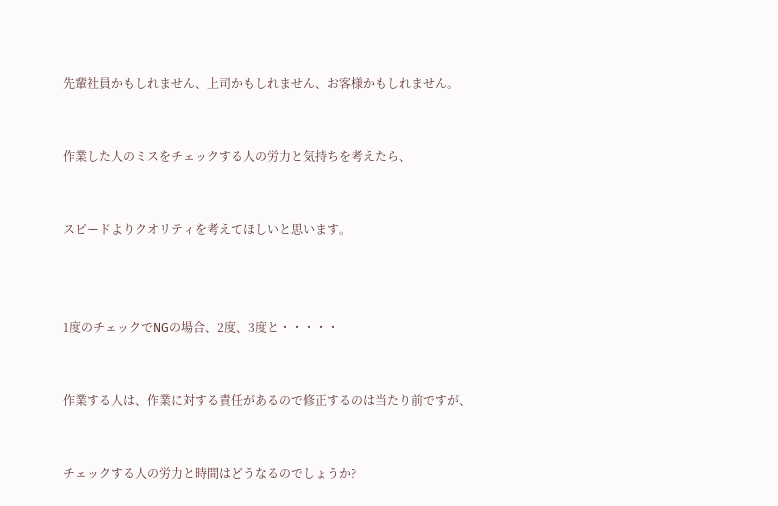先輩社員かもしれません、上司かもしれません、お客様かもしれません。


作業した人のミスをチェックする人の労力と気持ちを考えたら、


スピードよりクオリティを考えてほしいと思います。



1度のチェックでNGの場合、2度、3度と・・・・・


作業する人は、作業に対する責任があるので修正するのは当たり前ですが、


チェックする人の労力と時間はどうなるのでしょうか?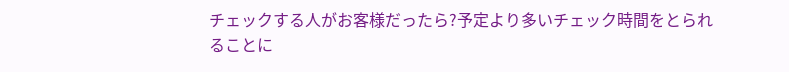チェックする人がお客様だったら?予定より多いチェック時間をとられることに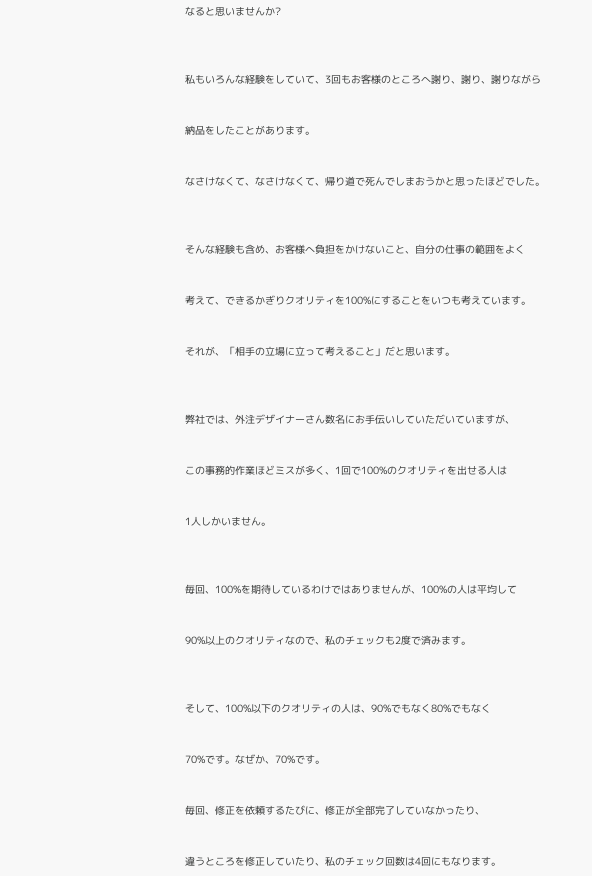なると思いませんか?



私もいろんな経験をしていて、3回もお客様のところへ謝り、謝り、謝りながら


納品をしたことがあります。


なさけなくて、なさけなくて、帰り道で死んでしまおうかと思ったほどでした。



そんな経験も含め、お客様へ負担をかけないこと、自分の仕事の範囲をよく


考えて、できるかぎりクオリティを100%にすることをいつも考えています。


それが、「相手の立場に立って考えること」だと思います。



弊社では、外注デザイナーさん数名にお手伝いしていただいていますが、


この事務的作業ほどミスが多く、1回で100%のクオリティを出せる人は


1人しかいません。



毎回、100%を期待しているわけではありませんが、100%の人は平均して


90%以上のクオリティなので、私のチェックも2度で済みます。



そして、100%以下のクオリティの人は、90%でもなく80%でもなく


70%です。なぜか、70%です。


毎回、修正を依頼するたびに、修正が全部完了していなかったり、


違うところを修正していたり、私のチェック回数は4回にもなります。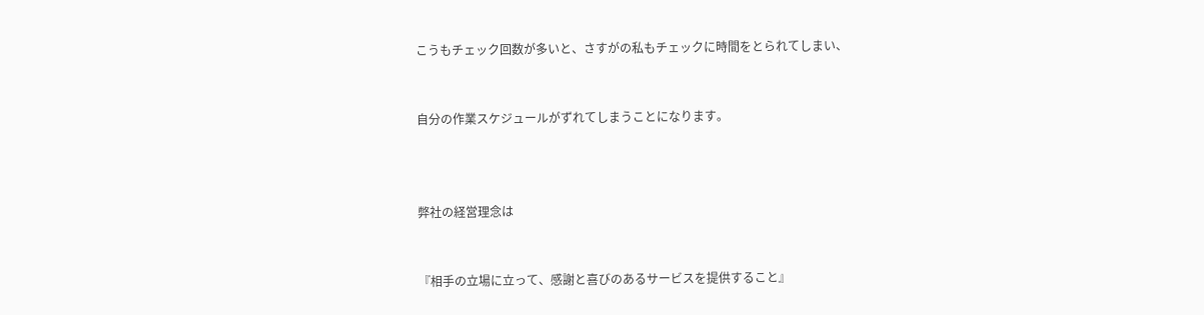こうもチェック回数が多いと、さすがの私もチェックに時間をとられてしまい、


自分の作業スケジュールがずれてしまうことになります。



弊社の経営理念は


『相手の立場に立って、感謝と喜びのあるサービスを提供すること』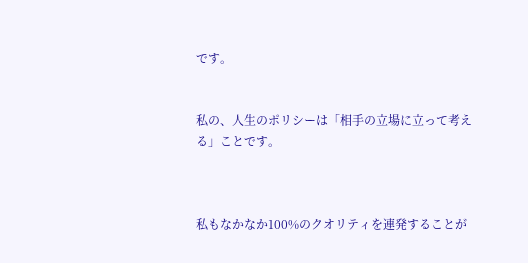です。


私の、人生のポリシーは「相手の立場に立って考える」ことです。



私もなかなか100%のクオリティを連発することが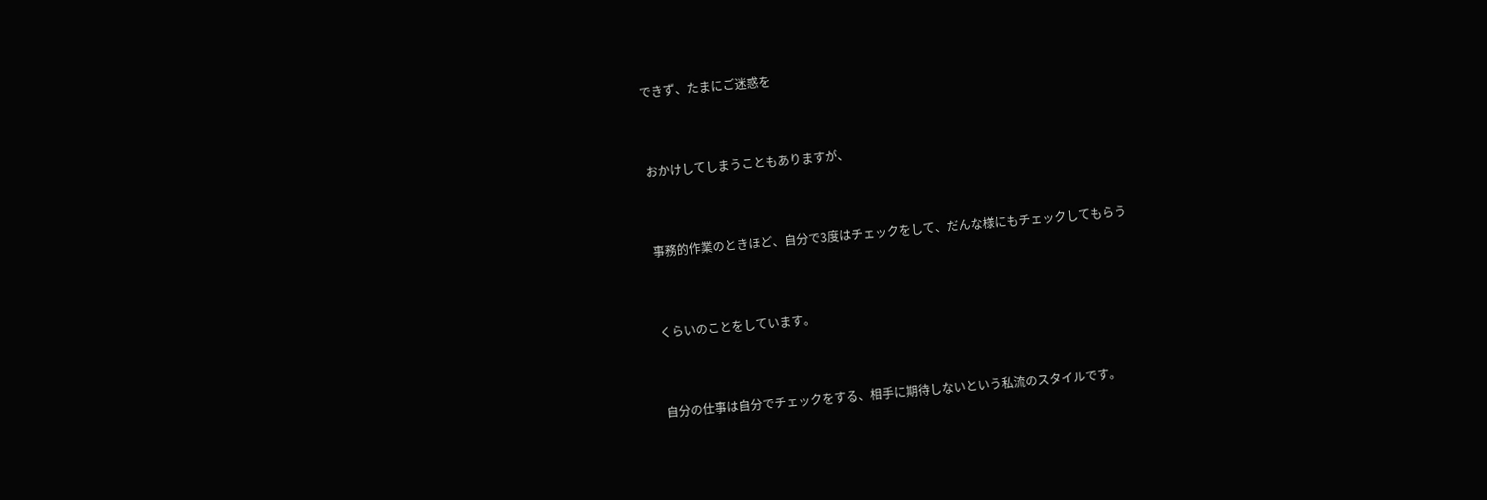できず、たまにご迷惑を


おかけしてしまうこともありますが、


事務的作業のときほど、自分で3度はチェックをして、だんな様にもチェックしてもらう


くらいのことをしています。


自分の仕事は自分でチェックをする、相手に期待しないという私流のスタイルです。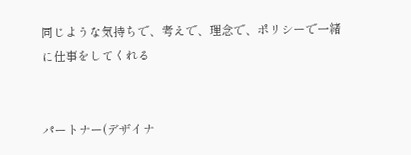同じような気持ちで、考えで、理念で、ポリシーで一緒に仕事をしてくれる


パートナー(デザイナ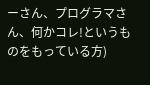ーさん、プログラマさん、何かコレ!というものをもっている方)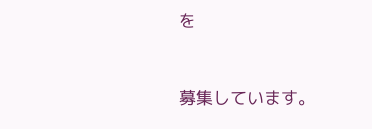を


募集しています。